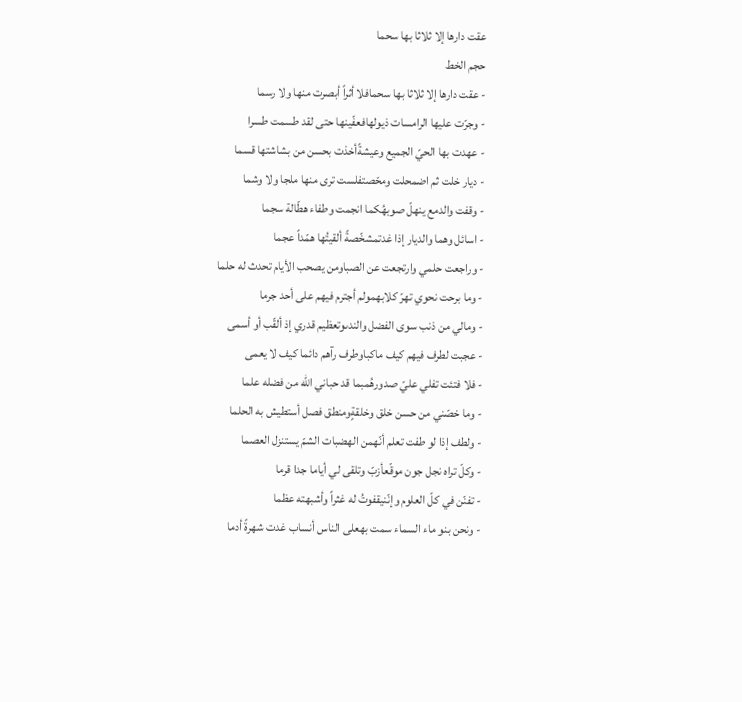عقت دارها إلا ثلاثا بها سحما
حجم الخط
- عقت دارها إلا ثلاثا بها سحمافلا أثراً أبصرت منها ولا رسما
- وجرّت عليها الرامسات ذيولهافعفّينها حتى لقد طسمت طسرا
- عهدت بها الحيّ الجميع وعيشةًأخذت بحسن من بشاشتها قسما
- ديار خلت ثم اضمحلت ومحّصتفلست ترى منها ملجا ولا وشما
- وقفت والدمع ينهلّ صوبهُكما انجمت وطفاء هطّالة سجما
- اسائل وهما والديار إذا غدتمشخّصةً ألقيتُها همّداً عجما
- وراجعت حلمي وارتجعت عن الصباومن يصحب الأيام تحدث له حلما
- وما برحت نحوي تهرّ كلابهمولم أجترم فيهم على أحد جرما
- ومالي من ذنب سوى الفضل والندىوتعظيم قدري إذ ألقّب أو أسمى
- عجبت لطرف فيهم كيف ماكباوطرف رآهم دائما كيف لا يعمى
- فلا فتئت تفلي عليّ صدورهُمبما قد حباني اللّه من فضله علما
- وما خصّني من حسن خلق وخلقةٍومنطق فصل أستطيش به الحلما
- ولطف إذا لو طفت تعلم أنّهمن الهضبات الشمّ يستنزل العصما
- وكلّ تراه نجل جون موقّعأزبّ وتلقى لي أياما جدا قرما
- تفنّن في كلّ العلوم وإنّنيقفوتُ له غثراً وأشبهته عظما
- ونحن بنو ماء السماء سمت بهعلى الناس أنساب غدت شهرةً أدما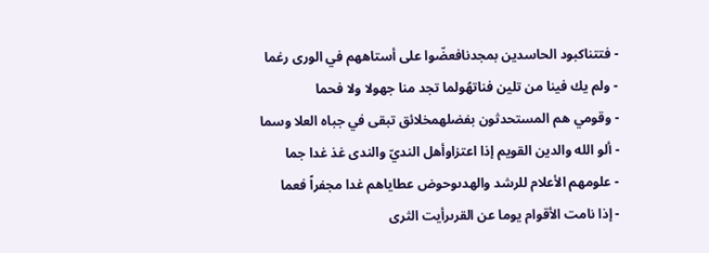- فتتناكبود الحاسدين بمجدنافعضّوا على أستاههم في الورى رغما
- ولم يك فينا من تلين فناتهُولما تجد منا جهولا ولا فحما
- وقومي هم المستحدثون بفضلهمخلائق تبقى في جباه العلا وسما
- ألو الله والدين القويم إذا اعتزاوأهل النديّ والندى غذ غدا جما
- علومهم الأعلام للرشد والهدىوحوض عطاياهم غدا مجفراً فعما
- إذا نامت الأقوام يوما عن القرىرأيت الثرى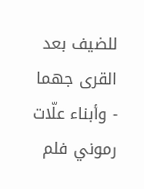للضيف بعد القرى جهما
- وأبناء علّات رموني فلم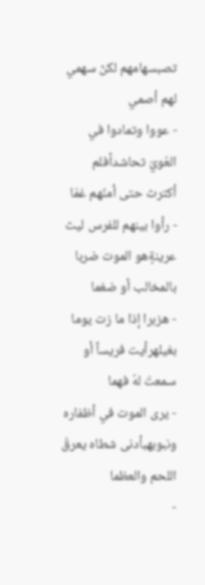تصبسهامهم لكنّ سهمي لهم أصمي
- عووا وتمادوا في العُويّ تحاشداًفلم أكترث حتى أمنّهم غمّا
- رأوا بينهم للفرس ليث عرينةٍهو الموت ضربا بالمخالب أو ضغما
- هزبرا إذا ما زت يوما بغيلهرأيت فريساً أو سمعتَ لهُ فهما
- يرى الموت في أظفاره ونبوبهبأدنى شطاه يعرقُ اللحم والعظما
-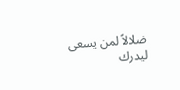ضلالاً لمن يسعى ليدرك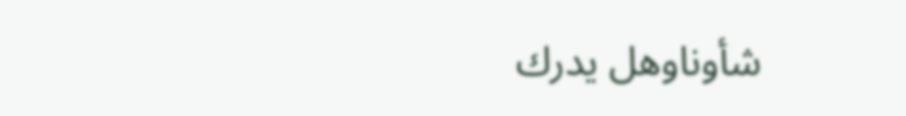شأوناوهل يدرك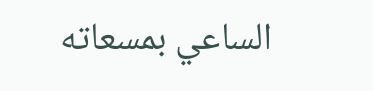الساعي بمسعاته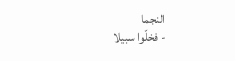النجما
- فخلّوا سبيلا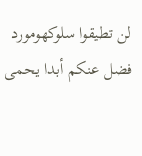لن تطيقوا سلوكهومورد فضل عنكم أبدا يحمى